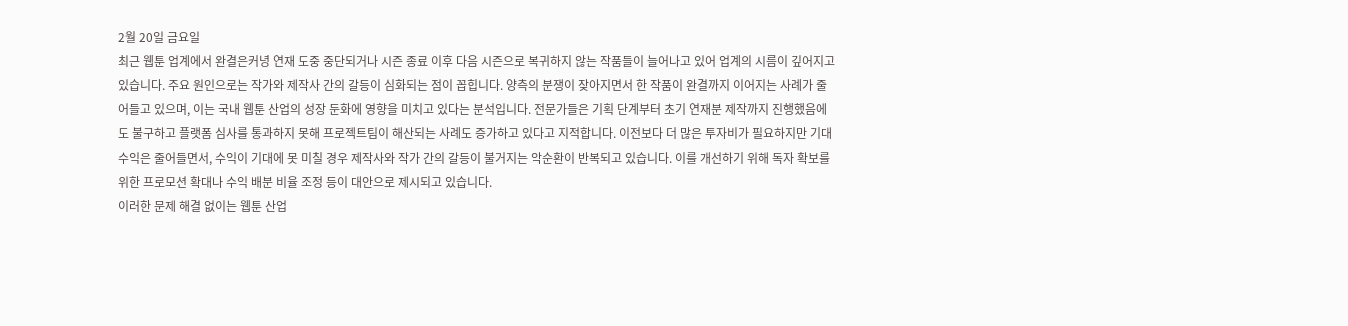2월 20일 금요일
최근 웹툰 업계에서 완결은커녕 연재 도중 중단되거나 시즌 종료 이후 다음 시즌으로 복귀하지 않는 작품들이 늘어나고 있어 업계의 시름이 깊어지고 있습니다. 주요 원인으로는 작가와 제작사 간의 갈등이 심화되는 점이 꼽힙니다. 양측의 분쟁이 잦아지면서 한 작품이 완결까지 이어지는 사례가 줄어들고 있으며, 이는 국내 웹툰 산업의 성장 둔화에 영향을 미치고 있다는 분석입니다. 전문가들은 기획 단계부터 초기 연재분 제작까지 진행했음에도 불구하고 플랫폼 심사를 통과하지 못해 프로젝트팀이 해산되는 사례도 증가하고 있다고 지적합니다. 이전보다 더 많은 투자비가 필요하지만 기대 수익은 줄어들면서, 수익이 기대에 못 미칠 경우 제작사와 작가 간의 갈등이 불거지는 악순환이 반복되고 있습니다. 이를 개선하기 위해 독자 확보를 위한 프로모션 확대나 수익 배분 비율 조정 등이 대안으로 제시되고 있습니다.
이러한 문제 해결 없이는 웹툰 산업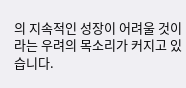의 지속적인 성장이 어려울 것이라는 우려의 목소리가 커지고 있습니다.